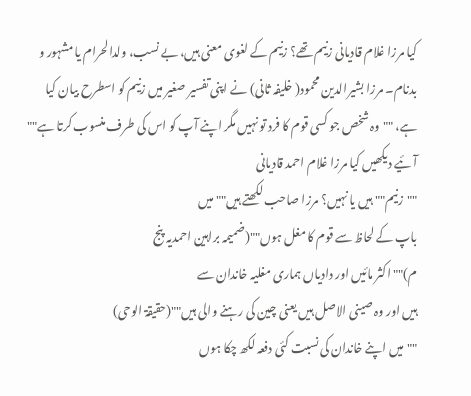کیا مرزا غلام قادیانی زنیم تھے؟ زنیم کے لغوی معنی ہیں، بے نسب، ولدالحرام یا مشہور و بدنام۔ مرزا بشیرالدین محمود( خلیفہ ثانی) نے اپنی تفسیر صغیر میں زنیم کو اسطرح بیان کیا ہے، ""وہ شخص جو کسی قوم کا فرد تو نہیں مگر اپنے آپ کو اس کی طرف منسوب کرتا ہے""
آئیے دیکھیں کیا مرزا غلام احمد قادیانی
""زنیم"" ہیں یا نہیں؟ مرزا صاحب لکھتے ہیں"" میں
باپ کے لحاظ سے قوم کا مغل ہوں""(ضمیمہ براہین احمدیہ پنج
م)"" اکثر مائیں اور دادیاں ہماری مغلیہ خاندان سے
ہیں اور وہ صینی الاصل ہیں یعنی چین کی رہنے والی ہیں""(حقیقۃ الوحی)
""میں اپنے خاندان کی نسبت کئی دفعہ لکھ چکا ہوں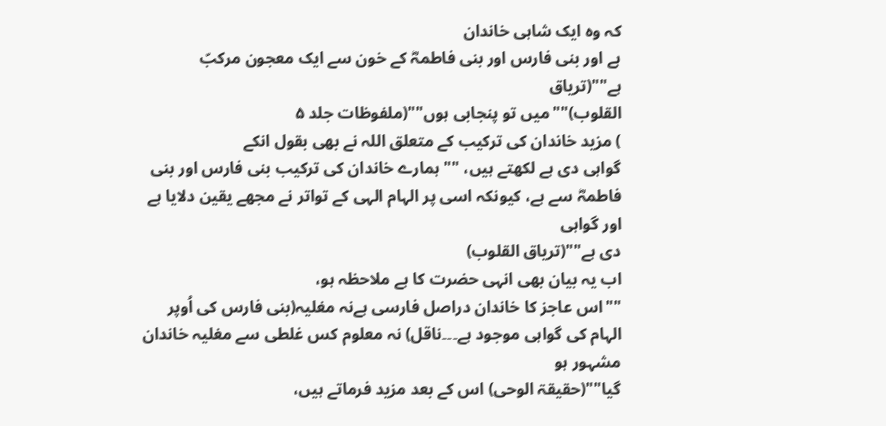کہ وہ ایک شاہی خاندان
ہے اور بنی فارس اور بنی فاطمہؓ کے خون سے ایک معجون مرکبّ ہے""(تریاق
القلوب)""میں تو پنجابی ہوں""(ملفوظات جلد ۵
) مزید خاندان کی ترکیب کے متعلق اللہ نے بھی بقول انکے
گواہی دی ہے لکھتے ہیں، "" ہمارے خاندان کی ترکیب بنی فارس اور بنی
فاطمہؓ سے ہے، کیونکہ اسی پر الہام الہی کے تواتر نے مجھے یقین دلایا ہے اور گواہی
دی ہے""(تریاق القلوب)
اب یہ بیان بھی انہی حضرت کا ہے ملاحظہ ہو،
""اس عاجز کا خاندان دراصل فارسی ہےنہ مغلیہ(بنی فارس کی اُوپر
الہام کی گواہی موجود ہے۔۔۔ناقل) نہ معلوم کس غلطی سے مغلیہ خاندان مشہور ہو
گیا""(حقیقۃ الوحی) اس کے بعد مزید فرماتے ہیں،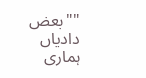""بعض دادیاں
ہماری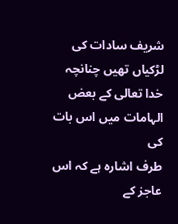شریف سادات کی لڑکیاں تھیں چنانچہ خدا تعالی کے بعض الہامات میں اس بات کی
طرف اشارہ ہے کہ اس عاجز کے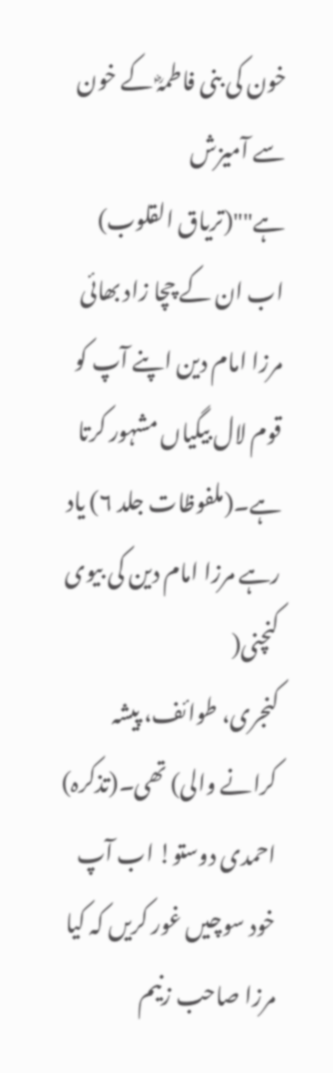خون کی بنی فاطمہؓ کے خون سے آمیزش
ہے""(تریاق القلوب) اب ان کے چچا زاد بھائی مرزا امام دین اپنے آپ کو
قوم لال بیگیاں مشہور کرتا ہے۔(ملفوظات جلد ۶) یاد رہے مرزا امام دین کی بیوی کنچنی(
کنجری، طوائف، پیشہ کرانے والی) تھی۔(تذکرہ)
احمدی دوستو! اب آپ خود سوچیں غور کریں کہ کیا مرزا صاحب زنیم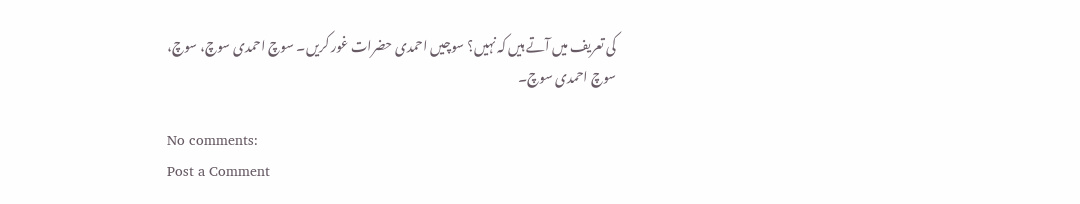کی تعریف میں آتے ہیں کہ نہیں؟ سوچیں احمدی حضرات غور کریں۔ سوچ احمدی سوچ، سوچ،
سوچ احمدی سوچ۔

No comments:
Post a Comment